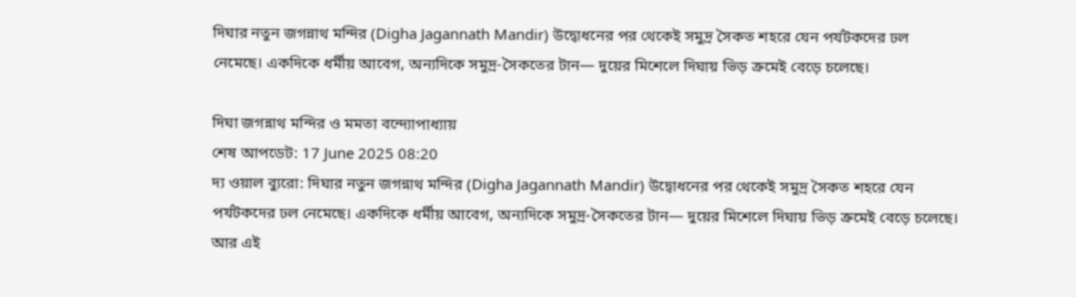দিঘার নতুন জগন্নাথ মন্দির (Digha Jagannath Mandir) উদ্বোধনের পর থেকেই সমুদ্র সৈকত শহরে যেন পর্যটকদের ঢল নেমেছে। একদিকে ধর্মীয় আবেগ, অন্যদিকে সমুদ্র-সৈকতের টান— দুয়ের মিশেলে দিঘায় ভিড় ক্রমেই বেড়ে চলেছে।

দিঘা জগন্নাথ মন্দির ও মমতা বন্দ্যোপাধ্যায়
শেষ আপডেট: 17 June 2025 08:20
দ্য ওয়াল ব্যুরো: দিঘার নতুন জগন্নাথ মন্দির (Digha Jagannath Mandir) উদ্বোধনের পর থেকেই সমুদ্র সৈকত শহরে যেন পর্যটকদের ঢল নেমেছে। একদিকে ধর্মীয় আবেগ, অন্যদিকে সমুদ্র-সৈকতের টান— দুয়ের মিশেলে দিঘায় ভিড় ক্রমেই বেড়ে চলেছে। আর এই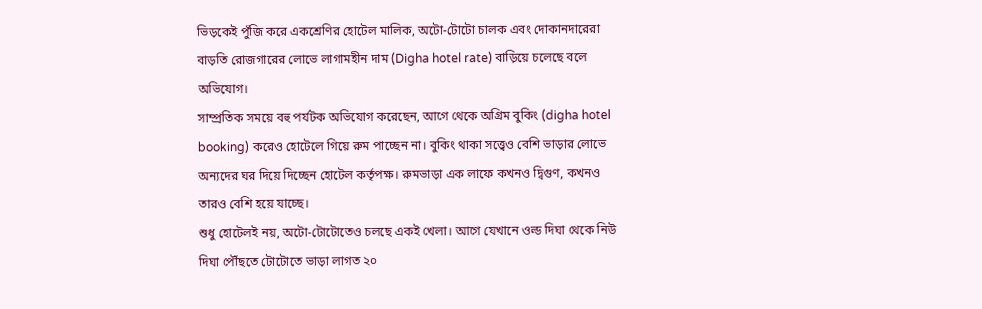ভিড়কেই পুঁজি করে একশ্রেণির হোটেল মালিক, অটো-টোটো চালক এবং দোকানদারেরা বাড়তি রোজগারের লোভে লাগামহীন দাম (Digha hotel rate) বাড়িয়ে চলেছে বলে অভিযোগ।
সাম্প্রতিক সময়ে বহু পর্যটক অভিযোগ করেছেন, আগে থেকে অগ্রিম বুকিং (digha hotel booking) করেও হোটেলে গিয়ে রুম পাচ্ছেন না। বুকিং থাকা সত্ত্বেও বেশি ভাড়ার লোভে অন্যদের ঘর দিয়ে দিচ্ছেন হোটেল কর্তৃপক্ষ। রুমভাড়া এক লাফে কখনও দ্বিগুণ, কখনও তারও বেশি হয়ে যাচ্ছে।
শুধু হোটেলই নয়, অটো-টোটোতেও চলছে একই খেলা। আগে যেখানে ওল্ড দিঘা থেকে নিউ দিঘা পৌঁছতে টোটোতে ভাড়া লাগত ২০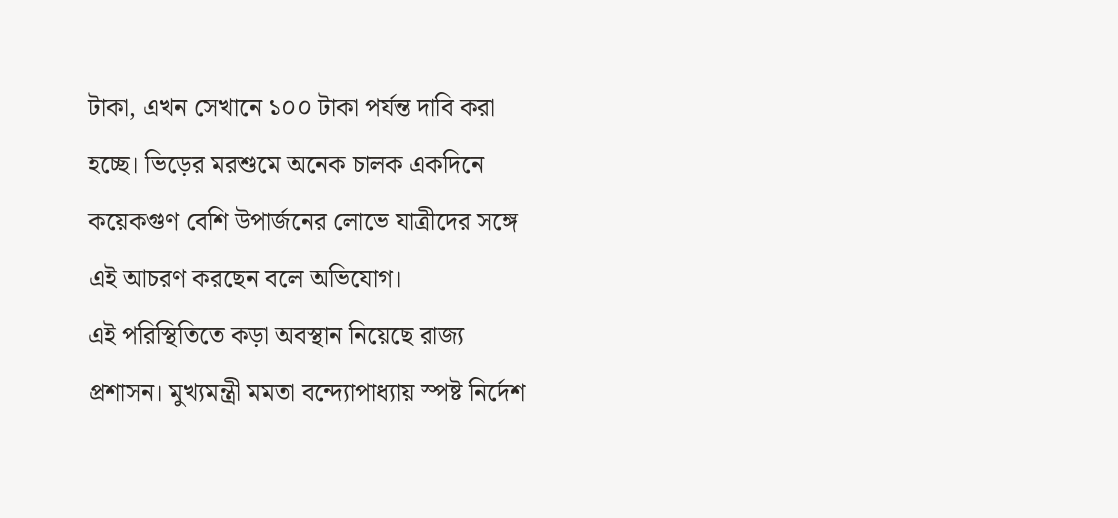টাকা, এখন সেখানে ১০০ টাকা পর্যন্ত দাবি করা হচ্ছে। ভিড়ের মরশুমে অনেক চালক একদিনে কয়েকগুণ বেশি উপার্জনের লোভে যাত্রীদের সঙ্গে এই আচরণ করছেন বলে অভিযোগ।
এই পরিস্থিতিতে কড়া অবস্থান নিয়েছে রাজ্য প্রশাসন। মুখ্যমন্ত্রী মমতা বন্দ্যোপাধ্যায় স্পষ্ট নির্দেশ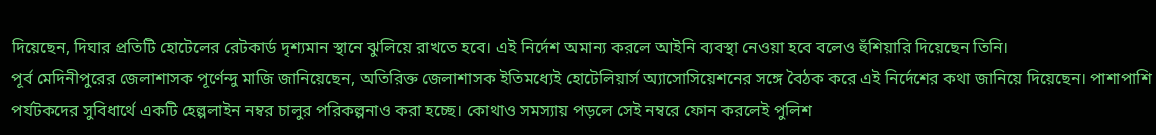দিয়েছেন, দিঘার প্রতিটি হোটেলের রেটকার্ড দৃশ্যমান স্থানে ঝুলিয়ে রাখতে হবে। এই নির্দেশ অমান্য করলে আইনি ব্যবস্থা নেওয়া হবে বলেও হুঁশিয়ারি দিয়েছেন তিনি।
পূর্ব মেদিনীপুরের জেলাশাসক পূর্ণেন্দু মাজি জানিয়েছেন, অতিরিক্ত জেলাশাসক ইতিমধ্যেই হোটেলিয়ার্স অ্যাসোসিয়েশনের সঙ্গে বৈঠক করে এই নির্দেশের কথা জানিয়ে দিয়েছেন। পাশাপাশি পর্যটকদের সুবিধার্থে একটি হেল্পলাইন নম্বর চালুর পরিকল্পনাও করা হচ্ছে। কোথাও সমস্যায় পড়লে সেই নম্বরে ফোন করলেই পুলিশ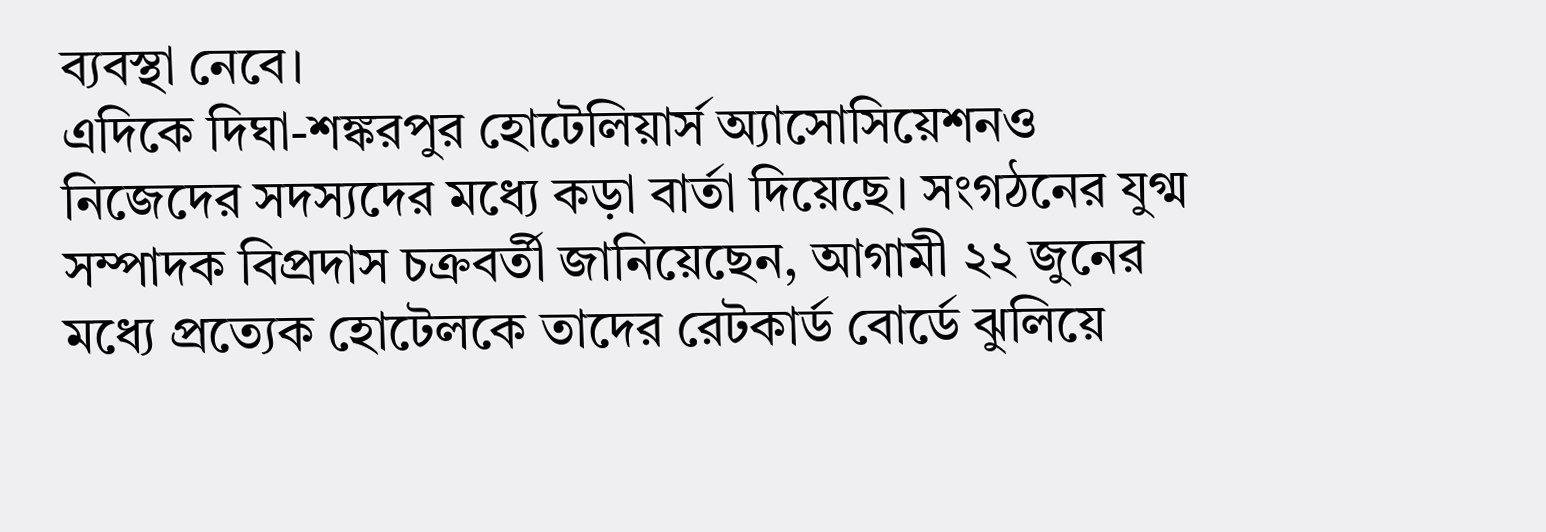ব্যবস্থা নেবে।
এদিকে দিঘা-শঙ্করপুর হোটেলিয়ার্স অ্যাসোসিয়েশনও নিজেদের সদস্যদের মধ্যে কড়া বার্তা দিয়েছে। সংগঠনের যুগ্ম সম্পাদক বিপ্রদাস চক্রবর্তী জানিয়েছেন, আগামী ২২ জুনের মধ্যে প্রত্যেক হোটেলকে তাদের রেটকার্ড বোর্ডে ঝুলিয়ে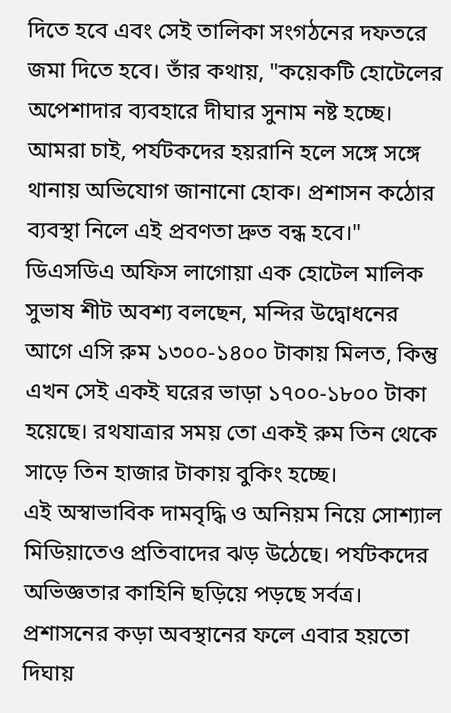দিতে হবে এবং সেই তালিকা সংগঠনের দফতরে জমা দিতে হবে। তাঁর কথায়, "কয়েকটি হোটেলের অপেশাদার ব্যবহারে দীঘার সুনাম নষ্ট হচ্ছে। আমরা চাই, পর্যটকদের হয়রানি হলে সঙ্গে সঙ্গে থানায় অভিযোগ জানানো হোক। প্রশাসন কঠোর ব্যবস্থা নিলে এই প্রবণতা দ্রুত বন্ধ হবে।"
ডিএসডিএ অফিস লাগোয়া এক হোটেল মালিক সুভাষ শীট অবশ্য বলছেন, মন্দির উদ্বোধনের আগে এসি রুম ১৩০০-১৪০০ টাকায় মিলত, কিন্তু এখন সেই একই ঘরের ভাড়া ১৭০০-১৮০০ টাকা হয়েছে। রথযাত্রার সময় তো একই রুম তিন থেকে সাড়ে তিন হাজার টাকায় বুকিং হচ্ছে।
এই অস্বাভাবিক দামবৃদ্ধি ও অনিয়ম নিয়ে সোশ্যাল মিডিয়াতেও প্রতিবাদের ঝড় উঠেছে। পর্যটকদের অভিজ্ঞতার কাহিনি ছড়িয়ে পড়ছে সর্বত্র। প্রশাসনের কড়া অবস্থানের ফলে এবার হয়তো দিঘায়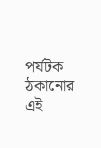পর্যটক ঠকানোর এই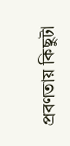প্রবণতায় কিছুটা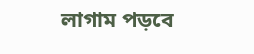লাগাম পড়বে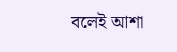বলেই আশা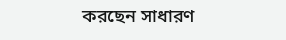করছেন সাধারণ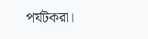পর্যটকরা।